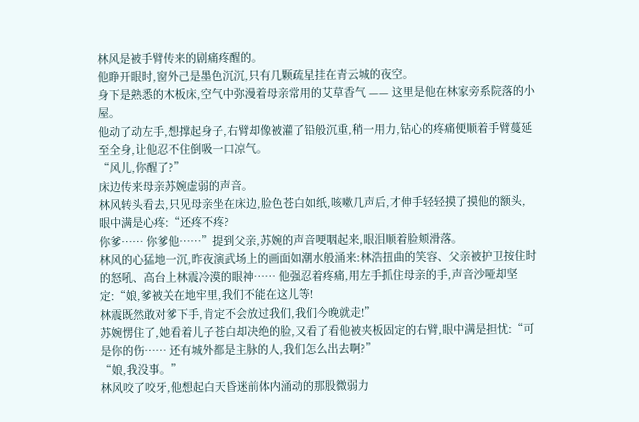林风是被手臂传来的剧痛疼醒的。
他睁开眼时,窗外己是墨色沉沉,只有几颗疏星挂在青云城的夜空。
身下是熟悉的木板床,空气中弥漫着母亲常用的艾草香气 —— 这里是他在林家旁系院落的小屋。
他动了动左手,想撑起身子,右臂却像被灌了铅般沉重,稍一用力,钻心的疼痛便顺着手臂蔓延至全身,让他忍不住倒吸一口凉气。
“风儿,你醒了?”
床边传来母亲苏婉虚弱的声音。
林风转头看去,只见母亲坐在床边,脸色苍白如纸,咳嗽几声后,才伸手轻轻摸了摸他的额头,眼中满是心疼:“还疼不疼?
你爹…… 你爹他……”提到父亲,苏婉的声音哽咽起来,眼泪顺着脸颊滑落。
林风的心猛地一沉,昨夜演武场上的画面如潮水般涌来:林浩扭曲的笑容、父亲被护卫按住时的怒吼、高台上林震冷漠的眼神…… 他强忍着疼痛,用左手抓住母亲的手,声音沙哑却坚定:“娘,爹被关在地牢里,我们不能在这儿等!
林震既然敢对爹下手,肯定不会放过我们,我们今晚就走!”
苏婉愣住了,她看着儿子苍白却决绝的脸,又看了看他被夹板固定的右臂,眼中满是担忧:“可是你的伤…… 还有城外都是主脉的人,我们怎么出去啊?”
“娘,我没事。”
林风咬了咬牙,他想起白天昏迷前体内涌动的那股微弱力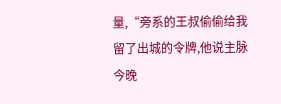量,“旁系的王叔偷偷给我留了出城的令牌,他说主脉今晚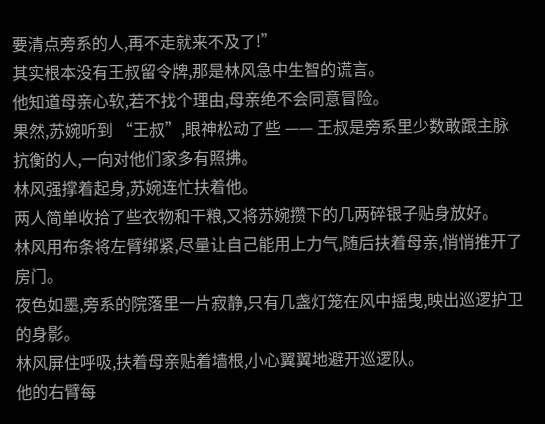要清点旁系的人,再不走就来不及了!”
其实根本没有王叔留令牌,那是林风急中生智的谎言。
他知道母亲心软,若不找个理由,母亲绝不会同意冒险。
果然,苏婉听到 “王叔”,眼神松动了些 —— 王叔是旁系里少数敢跟主脉抗衡的人,一向对他们家多有照拂。
林风强撑着起身,苏婉连忙扶着他。
两人简单收拾了些衣物和干粮,又将苏婉攒下的几两碎银子贴身放好。
林风用布条将左臂绑紧,尽量让自己能用上力气,随后扶着母亲,悄悄推开了房门。
夜色如墨,旁系的院落里一片寂静,只有几盏灯笼在风中摇曳,映出巡逻护卫的身影。
林风屏住呼吸,扶着母亲贴着墙根,小心翼翼地避开巡逻队。
他的右臂每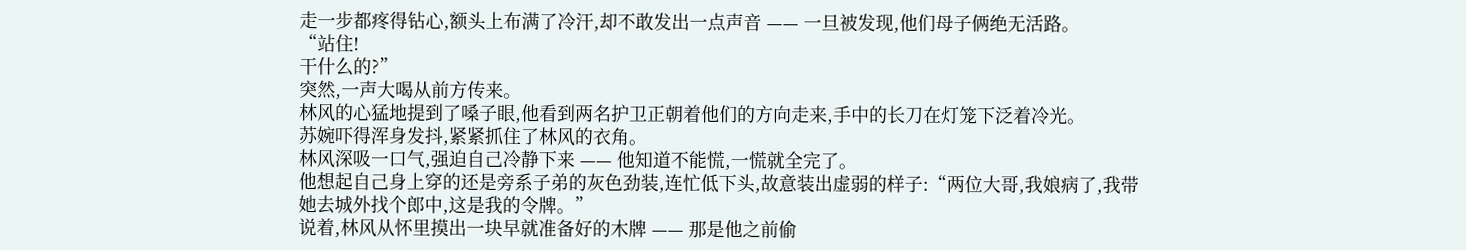走一步都疼得钻心,额头上布满了冷汗,却不敢发出一点声音 —— 一旦被发现,他们母子俩绝无活路。
“站住!
干什么的?”
突然,一声大喝从前方传来。
林风的心猛地提到了嗓子眼,他看到两名护卫正朝着他们的方向走来,手中的长刀在灯笼下泛着冷光。
苏婉吓得浑身发抖,紧紧抓住了林风的衣角。
林风深吸一口气,强迫自己冷静下来 —— 他知道不能慌,一慌就全完了。
他想起自己身上穿的还是旁系子弟的灰色劲装,连忙低下头,故意装出虚弱的样子:“两位大哥,我娘病了,我带她去城外找个郎中,这是我的令牌。”
说着,林风从怀里摸出一块早就准备好的木牌 —— 那是他之前偷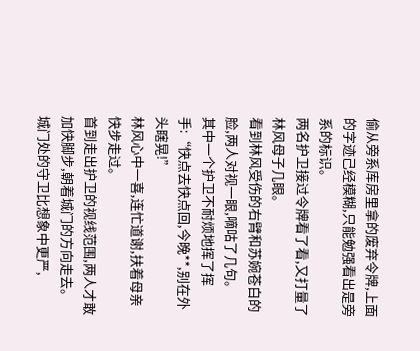偷从旁系库房里拿的废弃令牌,上面的字迹己经模糊,只能勉强看出是旁系的标识。
两名护卫接过令牌看了看,又打量了林风母子几眼。
看到林风受伤的右臂和苏婉苍白的脸,两人对视一眼,嘀咕了几句。
其中一个护卫不耐烦地挥了挥手:“快点去快点回,今晚**,别在外头瞎晃!”
林风心中一喜,连忙道谢,扶着母亲快步走过。
首到走出护卫的视线范围,两人才敢加快脚步,朝着城门的方向走去。
城门处的守卫比想象中更严,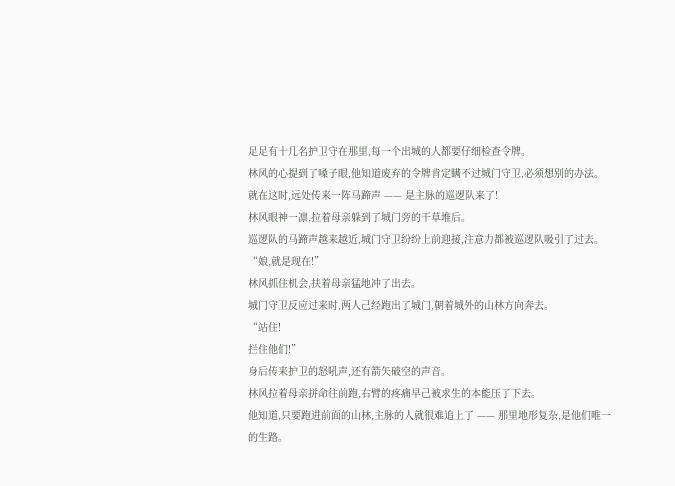足足有十几名护卫守在那里,每一个出城的人都要仔细检查令牌。
林风的心提到了嗓子眼,他知道废弃的令牌肯定瞒不过城门守卫,必须想别的办法。
就在这时,远处传来一阵马蹄声 —— 是主脉的巡逻队来了!
林风眼神一凛,拉着母亲躲到了城门旁的干草堆后。
巡逻队的马蹄声越来越近,城门守卫纷纷上前迎接,注意力都被巡逻队吸引了过去。
“娘,就是现在!”
林风抓住机会,扶着母亲猛地冲了出去。
城门守卫反应过来时,两人己经跑出了城门,朝着城外的山林方向奔去。
“站住!
拦住他们!”
身后传来护卫的怒吼声,还有箭矢破空的声音。
林风拉着母亲拼命往前跑,右臂的疼痛早己被求生的本能压了下去。
他知道,只要跑进前面的山林,主脉的人就很难追上了 —— 那里地形复杂,是他们唯一的生路。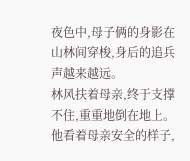夜色中,母子俩的身影在山林间穿梭,身后的追兵声越来越远。
林风扶着母亲,终于支撑不住,重重地倒在地上。
他看着母亲安全的样子,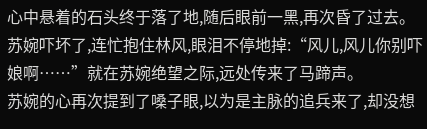心中悬着的石头终于落了地,随后眼前一黑,再次昏了过去。
苏婉吓坏了,连忙抱住林风,眼泪不停地掉:“风儿,风儿你别吓娘啊……”就在苏婉绝望之际,远处传来了马蹄声。
苏婉的心再次提到了嗓子眼,以为是主脉的追兵来了,却没想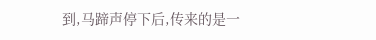到,马蹄声停下后,传来的是一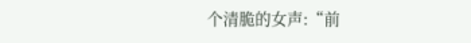个清脆的女声:“前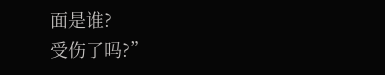面是谁?
受伤了吗?”